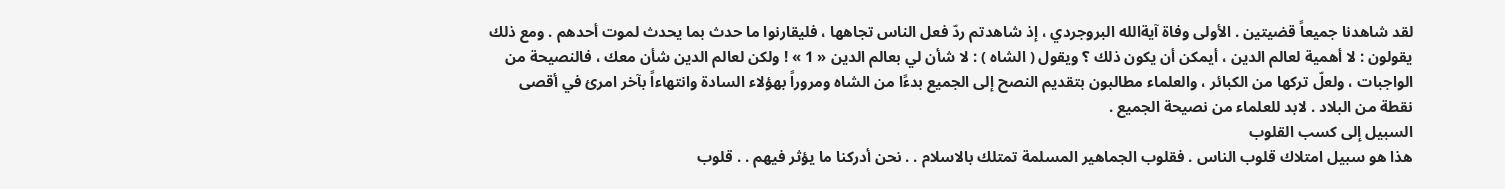لقد شاهدنا جميعاً قضيتين . الأولى وفاة آيةالله البروجردي ، إذ شاهدتم ردّ فعل الناس تجاهها ، فليقارنوا ما حدث بما يحدث لموت أحدهم . ومع ذلك يقولون : لا أهمية لعالم الدين ، أيمكن أن يكون ذلك ؟ ويقول ( الشاه ) : لا شأن لي بعالم الدين « 1 » ! ولكن لعالم الدين شأن معك ، فالنصيحة من الواجبات ، ولعلّ تركها من الكبائر ، والعلماء مطالبون بتقديم النصح إلى الجميع بدءًا من الشاه ومروراً بهؤلاء السادة وانتهاءاً بآخر امرئ في أقصى نقطة من البلاد . لابد للعلماء من نصيحة الجميع .
السبيل إلى كسب القلوب
هذا هو سبيل امتلاك قلوب الناس . فقلوب الجماهير المسلمة تمتلك بالاسلام . . نحن أدركنا ما يؤثر فيهم . . قلوب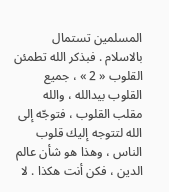المسلمين تستمال بالاسلام . فبذكر الله تطمئن القلوب « 2 » ، جميع القلوب بيدالله ، والله مقلب القلوب ، فتوجّه إلى الله لتتوجه إليك قلوب الناس ، وهذا هو شأن عالم الدين ، فكن أنت هكذا . لا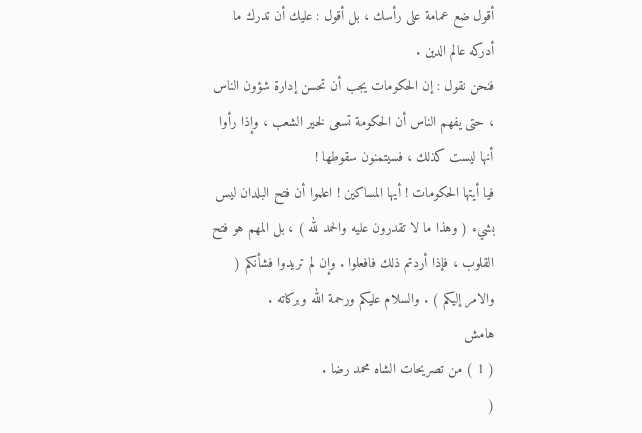أقول ضع عمامة على رأسك ، بل أقول : عليك أن تدرك ما أدركه عالم الدين .
فنحن نقول : إن الحكومات يجب أن تحسن إدارة شؤون الناس ، حتى يفهم الناس أن الحكومة تسعى لخير الشعب ، وإذا رأوا أنها ليست كذلك ، فسيتمنون سقوطها !
فيا أيتها الحكومات ! أيها المساكين ! اعلموا أن فتح البلدان ليس بشيء ( وهذا ما لا تقدرون عليه والحمد لله ) ، بل المهم هو فتح القلوب ، فإذا أردتم ذلك فافعلوا . وإن لم تريدوا فشأنكم ( والامر إليكم ) . والسلام عليكم ورحمة الله وبركاته .
هامش
( 1 ) من تصريحات الشاه محمد رضا .
(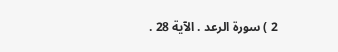2 ) سورة الرعد . الآية 28 .